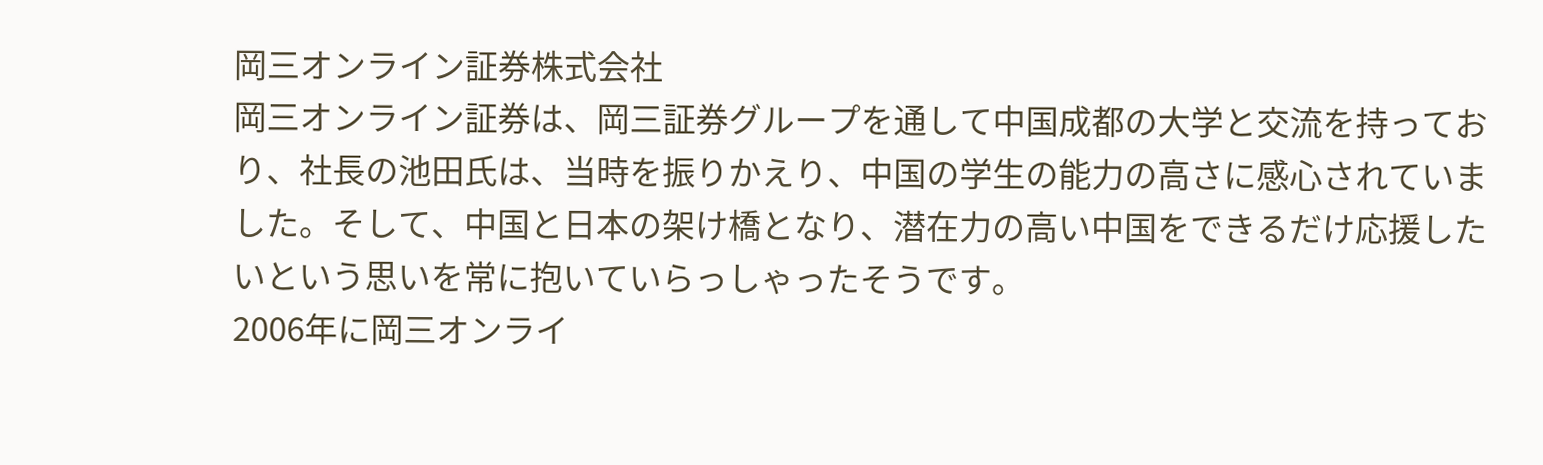岡三オンライン証券株式会社
岡三オンライン証券は、岡三証券グループを通して中国成都の大学と交流を持っており、社長の池田氏は、当時を振りかえり、中国の学生の能力の高さに感心されていました。そして、中国と日本の架け橋となり、潜在力の高い中国をできるだけ応援したいという思いを常に抱いていらっしゃったそうです。
2006年に岡三オンライ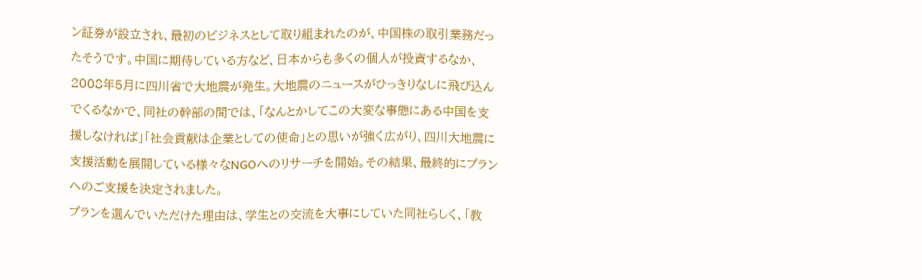ン証券が設立され、最初のビジネスとして取り組まれたのが、中国株の取引業務だったそうです。中国に期待している方など、日本からも多くの個人が投資するなか、2008年5月に四川省で大地震が発生。大地震のニュースがひっきりなしに飛び込んでくるなかで、同社の幹部の間では、「なんとかしてこの大変な事態にある中国を支援しなければ」「社会貢献は企業としての使命」との思いが強く広がり、四川大地震に支援活動を展開している様々なNGOへのリサーチを開始。その結果、最終的にプランへのご支援を決定されました。
プランを選んでいただけた理由は、学生との交流を大事にしていた同社らしく、「教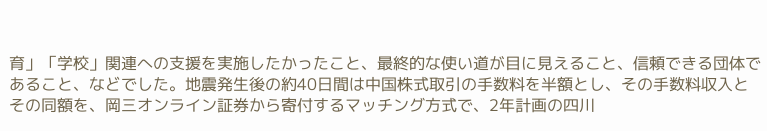育」「学校」関連への支援を実施したかったこと、最終的な使い道が目に見えること、信頼できる団体であること、などでした。地震発生後の約40日間は中国株式取引の手数料を半額とし、その手数料収入とその同額を、岡三オンライン証券から寄付するマッチング方式で、2年計画の四川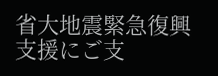省大地震緊急復興支援にご支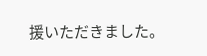援いただきました。